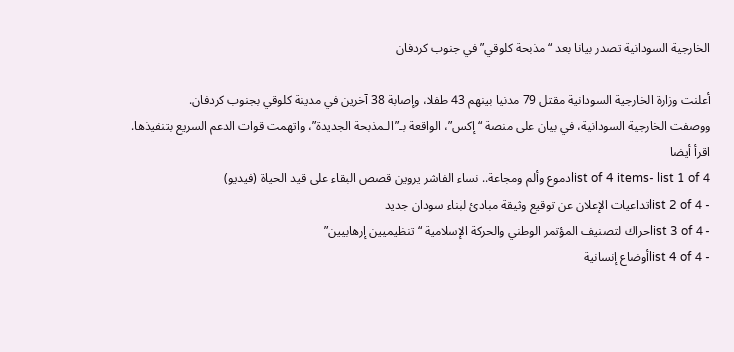الخارجية السودانية تصدر بيانا بعد “مذبحة كلوقي” في جنوب كردفان

أعلنت وزارة الخارجية السودانية مقتل 79 مدنيا بينهم 43 طفلا، وإصابة 38 آخرين في مدينة كلوقي بجنوب كردفان.
ووصفت الخارجية السودانية، في بيان على منصة “إكس”، الواقعة بـ”الـمذبحة الجديدة”، واتهمت قوات الدعم السريع بتنفيذها.
اقرأ أيضا
list of 4 items- list 1 of 4دموع وألم ومجاعة.. نساء الفاشر يروين قصص البقاء على قيد الحياة (فيديو)
- list 2 of 4تداعيات الإعلان عن توقيع وثيقة مبادئ لبناء سودان جديد
- list 3 of 4حراك لتصنيف المؤتمر الوطني والحركة الإسلامية “تنظيميين إرهابيين”
- list 4 of 4أوضاع إنسانية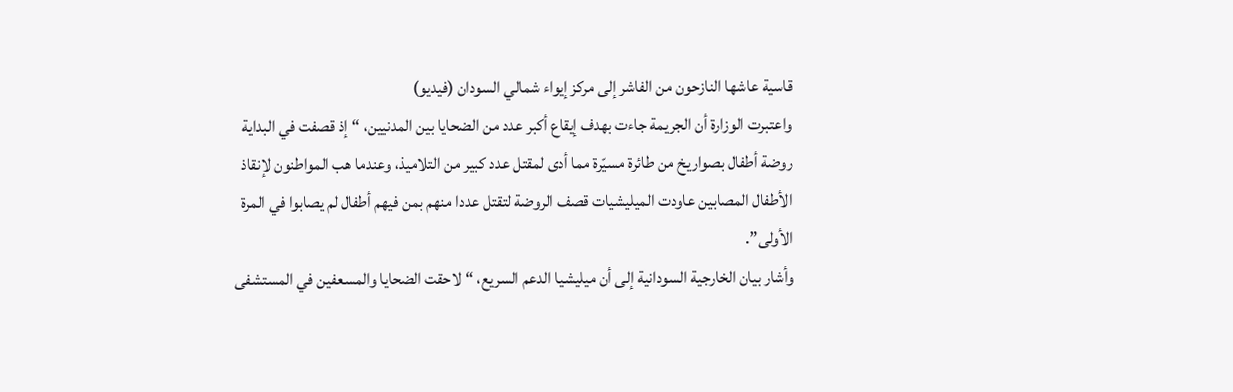قاسية عاشها النازحون من الفاشر إلى مركز إيواء شمالي السودان (فيديو)
واعتبرت الوزارة أن الجريمة جاءت بهدف إيقاع أكبر عدد من الضحايا بين المدنيين، “إذ قصفت في البداية روضة أطفال بصواريخ من طائرة مسيّرة مما أدى لمقتل عدد كبير من التلاميذ، وعندما هب المواطنون لإنقاذ الأطفال المصابين عاودت الميليشيات قصف الروضة لتقتل عددا منهم بمن فيهم أطفال لم يصابوا في المرة الأولى”.
وأشار بيان الخارجية السودانية إلى أن ميليشيا الدعم السريع، “لاحقت الضحايا والمسعفين في المستشفى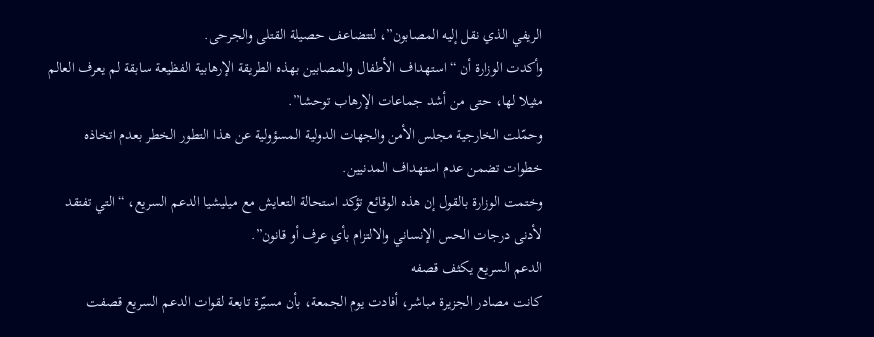الريفي الذي نقل إليه المصابون”، لتتضاعف حصيلة القتلى والجرحى.
وأكدت الوزارة أن “استهداف الأطفال والمصابين بهذه الطريقة الإرهابية الفظيعة سابقة لم يعرف العالم مثيلا لها، حتى من أشد جماعات الإرهاب توحشا”.
وحمّلت الخارجية مجلس الأمن والجهات الدولية المسؤولية عن هذا التطور الخطر بعدم اتخاذه خطوات تضمن عدم استهداف المدنيين.
وختمت الوزارة بالقول إن هذه الوقائع تؤكد استحالة التعايش مع ميليشيا الدعم السريع، “التي تفتقد لأدنى درجات الحس الإنساني والالتزام بأي عرف أو قانون”.
الدعم السريع يكثف قصفه
كانت مصادر الجزيرة مباشر، أفادت يوم الجمعة، بأن مسيّرة تابعة لقوات الدعم السريع قصفت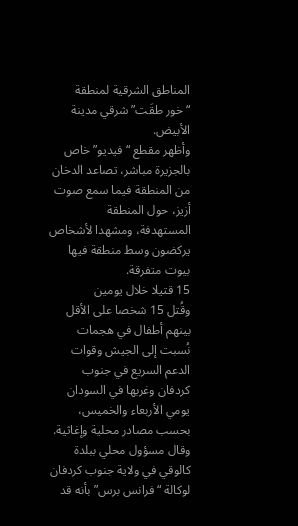المناطق الشرقية لمنطقة “خور طقَت” شرقي مدينة الأبيض.
وأظهر مقطع “فيديو” خاص بالجزيرة مباشر، تصاعد الدخان من المنطقة فيما سمع صوت أزيز، حول المنطقة المستهدفة، ومشهدا لأشخاص يركضون وسط منطقة فيها بيوت متفرقة.
15 قتيلا خلال يومين
وقُتل 15 شخصا على الأقل بينهم أطفال في هجمات نُسبت إلى الجيش وقوات الدعم السريع في جنوب كردفان وغربها في السودان يومي الأربعاء والخميس، بحسب مصادر محلية وإغاثية.
وقال مسؤول محلي ببلدة كالوقي في ولاية جنوب كردفان لوكالة “فرانس برس” بأنه قد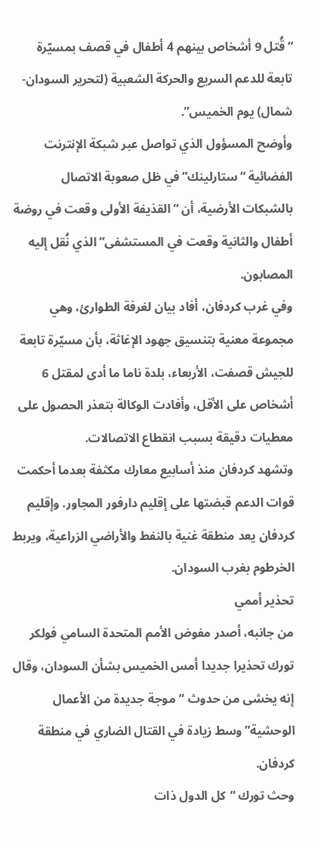“قُتل 9 أشخاص بينهم 4 أطفال في قصف بمسيّرة تابعة للدعم السريع والحركة الشعبية (لتحرير السودان-شمال) يوم الخميس”.
وأوضح المسؤول الذي تواصل عبر شبكة الإنترنت الفضائية “ستارلينك” في ظل صعوبة الاتصال بالشبكات الأرضية، أن “القذيفة الأولى وقعت في روضة أطفال والثانية وقعت في المستشفى” الذي نُقل إليه المصابون.
وفي غرب كردفان، أفاد بيان لغرفة الطوارئ، وهي مجموعة معنية بتنسيق جهود الإغاثة، بأن مسيّرة تابعة للجيش قصفت، الأربعاء، بلدة ناما ما أدى لمقتل 6 أشخاص على الأقل، وأفادت الوكالة بتعذر الحصول على معطيات دقيقة بسبب انقطاع الاتصالات.
وتشهد كردفان منذ أسابيع معارك مكثفة بعدما أحكمت قوات الدعم قبضتها على إقليم دارفور المجاور. وإقليم كردفان يعد منطقة غنية بالنفط والأراضي الزراعية، ويربط الخرطوم بغرب السودان.
تحذير أممي
من جانبه، أصدر مفوض الأمم المتحدة السامي فولكر تورك تحذيرا جديدا أمس الخميس بشأن السودان، وقال إنه يخشى من حدوث “موجة جديدة من الأعمال الوحشية” وسط زيادة في القتال الضاري في منطقة كردفان.
وحث تورك “كل الدول ذات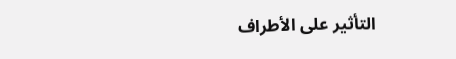التأثير على الأطراف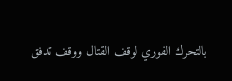بالتحرك الفوري لوقف القتال ووقف تدفق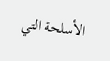الأسلحة التي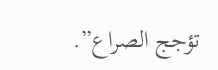تؤجج الصراع”.